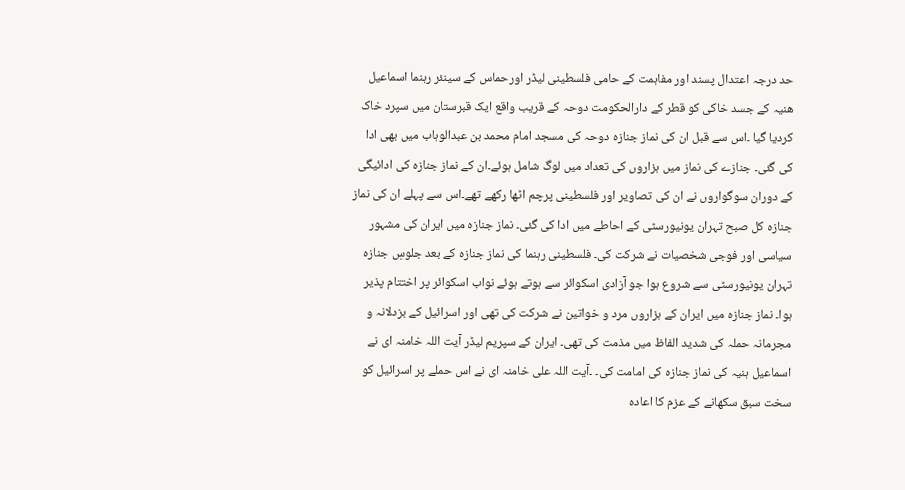حد درجہ اعتدال پسند اور مفاہمت کے حامی فلسطینی لیڈر اورحماس کے سینئر رہنما اسماعیل ھنیہ کے جسد خاکی کو قطر کے دارالحکومت دوحہ کے قریب واقع ایک قبرستان میں سپرد خاک کردیا گیا ۔اس سے قبل ان کی نماز جنازہ دوحہ کی مسجد امام محمد بن عبدالوہاب میں بھی ادا کی گئی۔ جنازے کی نماز میں ہزاروں کی تعداد میں لوگ شامل ہوئے۔ان کے نماز جنازہ کی ادائیگی کے دوران سوگواروں نے ان کی تصاویر اور فلسطینی پرچم اٹھا رکھے تھے۔اس سے پہلے ان کی نماز جنازہ کل صبح تہران یونیورسٹی کے احاطے میں ادا کی گئی۔ نماز جنازہ میں ایران کی مشہور سیاسی اور فوجی شخصیات نے شرکت کی۔ فلسطینی رہنما کی نماز جنازہ کے بعد جلوسِ جنازہ تہران یونیورسٹی سے شروع ہوا جو آزادی اسکوائر سے ہوتے ہوئے نواب اسکوائر پر اختتام پذیر ہوا۔ نماز جنازہ میں ایران کے ہزاروں مرد و خواتین نے شرکت کی تھی اور اسرائیل کے بزدلانہ و مجرمانہ حملہ کی شدید الفاظ میں مذمت کی تھی۔ ایران کے سپریم لیڈر آیت اللہ خامنہ ای نے اسماعیل ہنیہ کی نماز جنازہ کی امامت کی۔ ۔آیت اللہ علی خامنہ ای نے اس حملے پر اسرائیل کو سخت سبق سکھانے کے عزم کا اعادہ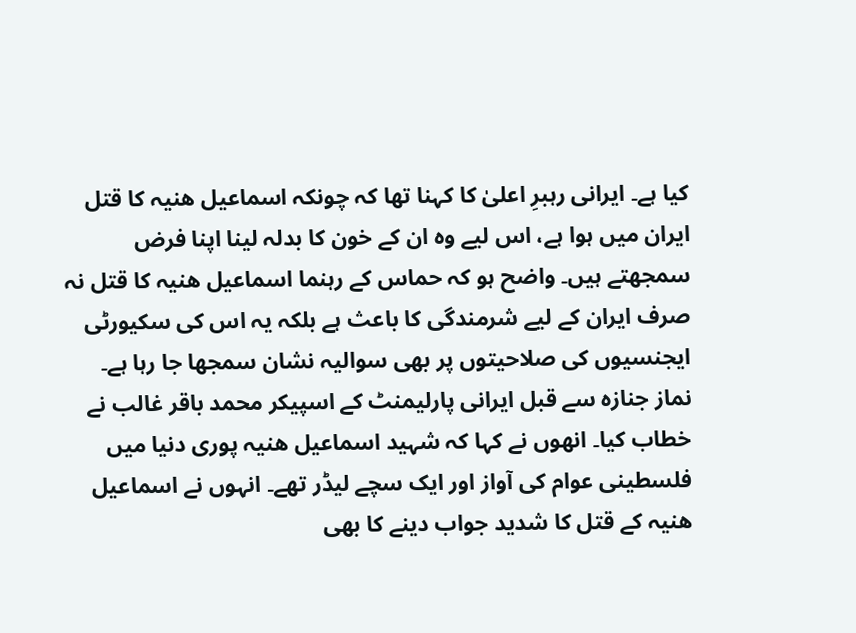کیا ہے۔ ایرانی رہبرِ اعلیٰ کا کہنا تھا کہ چونکہ اسماعیل ھنیہ کا قتل ایران میں ہوا ہے، اس لیے وہ ان کے خون کا بدلہ لینا اپنا فرض سمجھتے ہیں۔ واضح ہو کہ حماس کے رہنما اسماعیل ھنیہ کا قتل نہ صرف ایران کے لیے شرمندگی کا باعث ہے بلکہ یہ اس کی سکیورٹی ایجنسیوں کی صلاحیتوں پر بھی سوالیہ نشان سمجھا جا رہا ہے۔
نماز جنازہ سے قبل ایرانی پارلیمنٹ کے اسپیکر محمد باقر غالب نے خطاب کیا۔ انھوں نے کہا کہ شہید اسماعیل ھنیہ پوری دنیا میں فلسطینی عوام کی آواز اور ایک سچے لیڈر تھے۔ انہوں نے اسماعیل ھنیہ کے قتل کا شدید جواب دینے کا بھی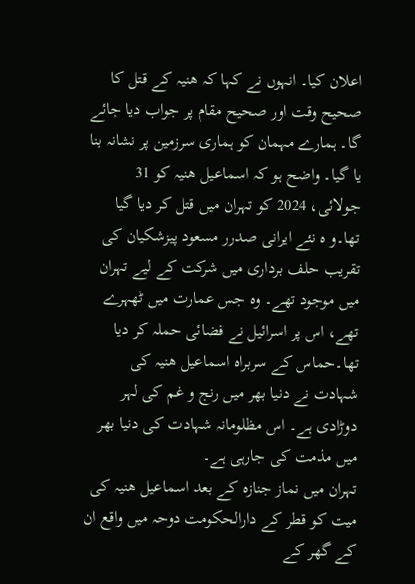اعلان کیا۔ انہوں نے کہا کہ ھنیہ کے قتل کا صحیح وقت اور صحیح مقام پر جواب دیا جائے گا۔ ہمارے مہمان کو ہماری سرزمین پر نشانہ بنا یا گیا۔ واضح ہو کہ اسماعیل ھنیہ کو 31 جولائی، 2024 کو تہران میں قتل کر دیا گیا تھا۔و ہ نئے ایرانی صدرر مسعود پیزشکیان کی تقریب حلف برداری میں شرکت کے لیے تہران میں موجود تھے۔ وہ جس عمارت میں ٹھہرے تھے، اس پر اسرائیل نے فضائی حملہ کر دیا تھا۔حماس کے سربراہ اسماعیل ھنیہ کی شہادت نے دنیا بھر میں رنج و غم کی لہر دوڑادی ہے۔ اس مظلومانہ شہادت کی دنیا بھر میں مذمت کی جارہی ہے۔
تہران میں نماز جنازہ کے بعد اسماعیل ھنیہ کی میت کو قطر کے دارالحکومت دوحہ میں واقع ان کے گھر کے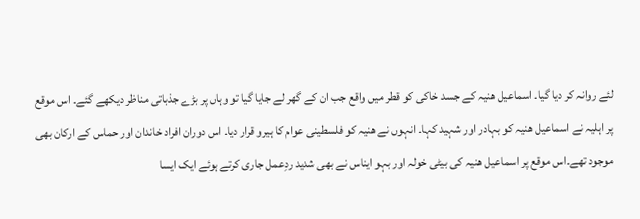لئے روانہ کر دیا گیا۔ اسماعیل ھنیہ کے جسد خاکی کو قطر میں واقع جب ان کے گھر لے جایا گیا تو وہاں پر بڑے جذباتی مناظر دیکھے گئے۔ اس موقع پر اہلیہ نے اسماعیل ھنیہ کو بہادر اور شہید کہا۔ انہوں نے ھنیہ کو فلسطینی عوام کا ہیرو قرار دیا۔ اس دوران افراد خاندان اور حماس کے ارکان بھی موجود تھے۔اس موقع پر اسماعیل ھنیہ کی بیٹی خولہ اور بہو ایناس نے بھی شدید ردِعمل جاری کرتے ہوئے ایک ایسا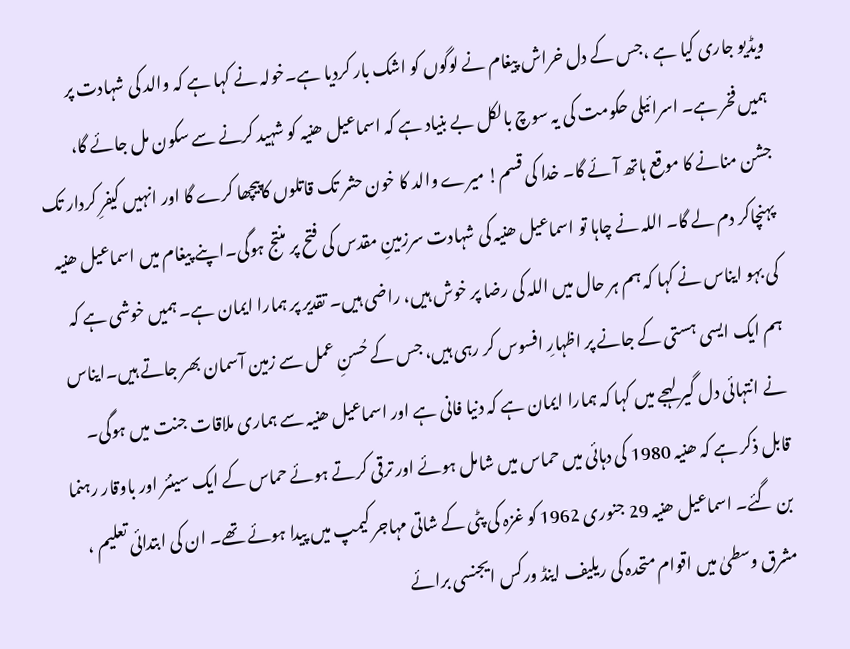ویڈیو جاری کیا ہے ،جس کے دل خراش پیغام نے لوگوں کو اشک بار کردیا ہے۔خولہ نے کہا ہے کہ والد کی شہادت پر ہمیں فخر ہے۔ اسرائیلی حکومت کی یہ سوچ بالکل بے بنیاد ہے کہ اسماعیل ھنیہ کو شہید کرنے سے سکون مل جائے گا، جشن منانے کا موقع ہاتھ آئے گا۔ خدا کی قسم! میرے والد کا خون حشر تک قاتلوں کاپیچھا کرے گا اور انہیں کیفرِ کردار تک پہنچاکر دم لے گا۔ اللہ نے چاہا تو اسماعیل ھنیہ کی شہادت سرزمینِ مقدس کی فتح پر منتج ہوگی۔اپنے پیغام میں اسماعیل ھنیہ کی بہو ایناس نے کہا کہ ہم ہر حال میں اللہ کی رضا پر خوش ہیں، راضی ہیں۔ تقدیر پر ہمارا ایمان ہے۔ ہمیں خوشی ہے کہ ہم ایک ایسی ہستی کے جانے پر اظہارِ افسوس کر رہی ہیں، جس کے حُسنِ عمل سے زمین آسمان بھر جاتے ہیں۔ایناس نے انتہائی دل گیر لہجے میں کہا کہ ہمارا ایمان ہے کہ دنیا فانی ہے اور اسماعیل ھنیہ سے ہماری ملاقات جنت میں ہوگی۔
قابل ذکر ہے کہ ھنیہ 1980 کی دہائی میں حماس میں شامل ہوئے اور ترقی کرتے ہوئے حماس کے ایک سینئر اور باوقار رہنما بن گئے۔ اسماعیل ھنیہ 29 جنوری 1962 کو غزہ کی پٹی کے شاتی مہاجر کیمپ میں پیدا ہوئے تھے۔ ان کی ابتدائی تعلیم ، مشرق وسطیٰ میں اقوام متحدہ کی ریلیف اینڈ ورکس ایجنسی برائے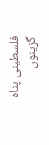فلسطینی پناہ گزینوں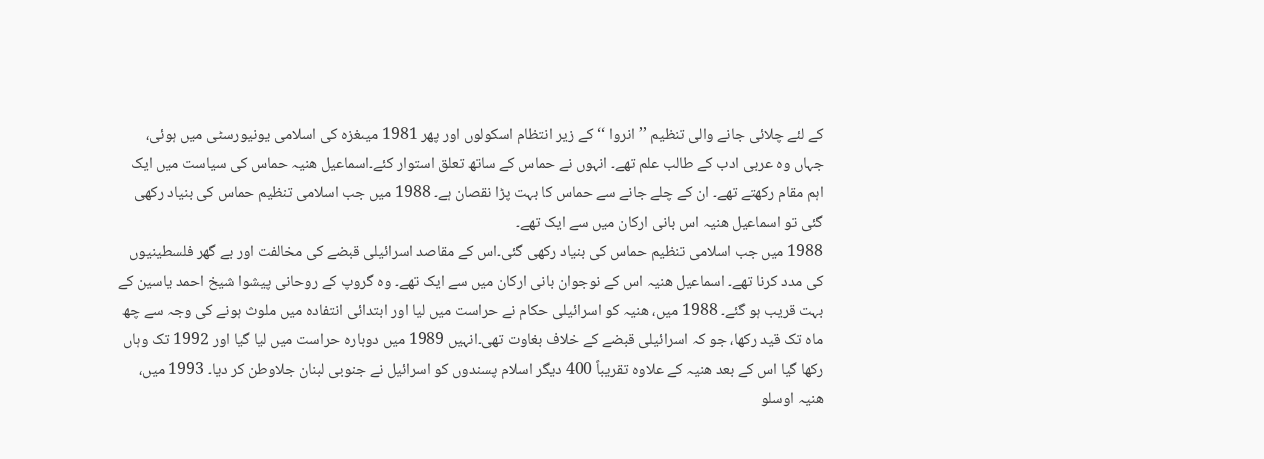کے لئے چلائی جانے والی تنظیم ’’انروا ‘‘کے زیر انتظام اسکولوں اور پھر 1981 میںغزہ کی اسلامی یونیورسٹی میں ہوئی، جہاں وہ عربی ادب کے طالب علم تھے۔ انہوں نے حماس کے ساتھ تعلق استوار کئے۔اسماعیل ھنیہ حماس کی سیاست میں ایک اہم مقام رکھتے تھے۔ ان کے چلے جانے سے حماس کا بہت پڑا نقصان ہے۔ 1988 میں جب اسلامی تنظیم حماس کی بنیاد رکھی گئی تو اسماعیل ھنیہ اس بانی ارکان میں سے ایک تھے۔
1988 میں جب اسلامی تنظیم حماس کی بنیاد رکھی گئی۔اس کے مقاصد اسرائیلی قبضے کی مخالفت اور بے گھر فلسطینیوں کی مدد کرنا تھے۔ اسماعیل ھنیہ اس کے نوجوان بانی ارکان میں سے ایک تھے۔ وہ گروپ کے روحانی پیشوا شیخ احمد یاسین کے بہت قریب ہو گئے۔ 1988 میں، ھنیہ کو اسرائیلی حکام نے حراست میں لیا اور ابتدائی انتفادہ میں ملوث ہونے کی وجہ سے چھ ماہ تک قید رکھا، جو کہ اسرائیلی قبضے کے خلاف بغاوت تھی۔انہیں 1989 میں دوبارہ حراست میں لیا گیا اور 1992 تک وہاں رکھا گیا اس کے بعد ھنیہ کے علاوہ تقریباً 400 دیگر اسلام پسندوں کو اسرائیل نے جنوبی لبنان جلاوطن کر دیا۔ 1993 میں، ھنیہ اوسلو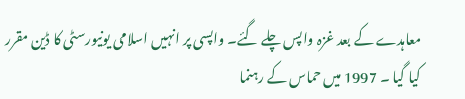معاہدے کے بعد غزہ واپس چلے گئے۔ واپسی پر انہیں اسلامی یونیورسٹی کا ڈین مقرر کیا گیا ۔ 1997 میں حماس کے رہنما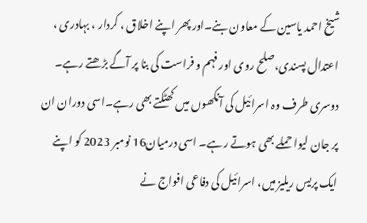شیخ احمد یاسین کے معاون بنے۔اور پھر اپنے اخلاق ، کردار ، بہادری ، اعتدال پسندی،صلح روی اور فہم و فراست کی بنا پر آگے بڑھتے رہے۔ دوسری طرف وہ اسرائیل کی آنکھوں میں کھٹکتے بھی رہے۔اسی دوران ان پر جان لیوا حملے بھی ہوتے رہے۔ اسی درمیان16 نومبر 2023 کو اپنے ایک پریس ریلیز میں، اسرائیل کی دفاعی افواج نے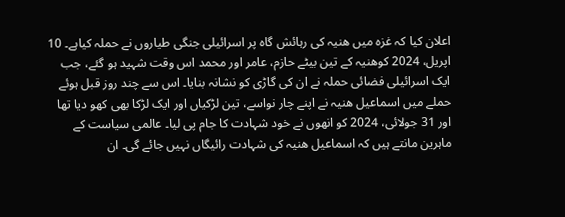اعلان کیا کہ غزہ میں ھنیہ کی رہائش گاہ پر اسرائیلی جنگی طیاروں نے حملہ کیاہے۔ 10 اپریل، 2024 کوھنیہ کے تین بیٹے حازم، عامر اور محمد اس وقت شہید ہو گئے، جب ایک اسرائیلی فضائی حملہ نے ان کی گاڑی کو نشانہ بنایا۔ اس سے چند روز قبل ہوئے حملے میں اسماعیل ھنیہ نے اپنے چار نواسے، تین لڑکیاں اور ایک لڑکا بھی کھو دیا تھا اور 31 جولائی، 2024 کو انھوں نے خود شہادت کا جام پی لیا۔ عالمی سیاست کے ماہرین مانتے ہیں کہ اسماعیل ھنیہ کی شہادت رائیگاں نہیں جائے گی۔ ان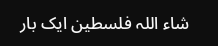شاء اللہ فلسطین ایک بار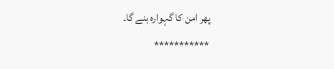پھر امن کا گہوارہ بنے گا۔
***********